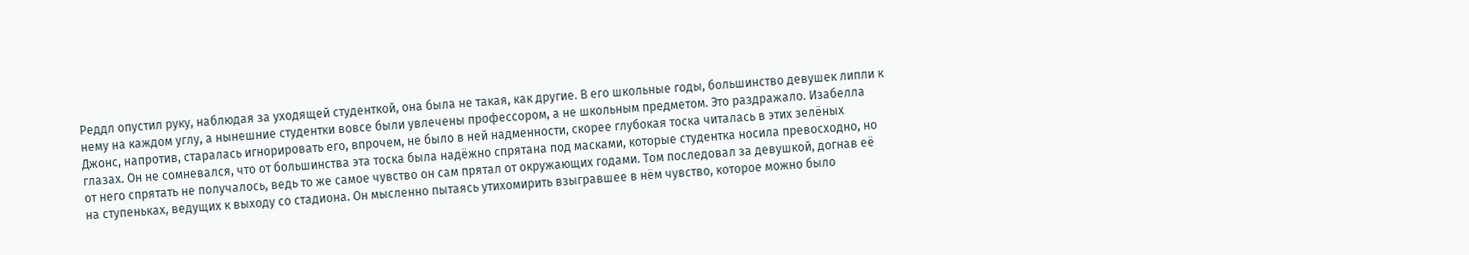Реддл опустил руку, наблюдая за уходящей студенткой, она была не такая, как другие. В его школьные годы, большинство девушек липли к нему на каждом углу, а нынешние студентки вовсе были увлечены профессором, а не школьным предметом. Это раздражало. Изабелла Джонс, напротив, старалась игнорировать его, впрочем, не было в ней надменности, скорее глубокая тоска читалась в этих зелёных глазах. Он не сомневался, что от большинства эта тоска была надёжно спрятана под масками, которые студентка носила превосходно, но от него спрятать не получалось, ведь то же самое чувство он сам прятал от окружающих годами. Том последовал за девушкой, догнав её на ступеньках, ведущих к выходу со стадиона. Он мысленно пытаясь утихомирить взыгравшее в нём чувство, которое можно было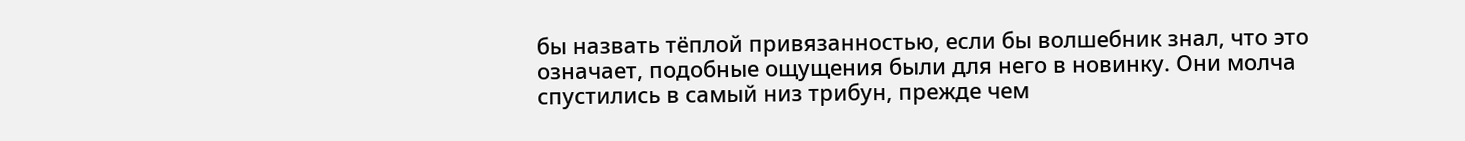бы назвать тёплой привязанностью, если бы волшебник знал, что это означает, подобные ощущения были для него в новинку. Они молча спустились в самый низ трибун, прежде чем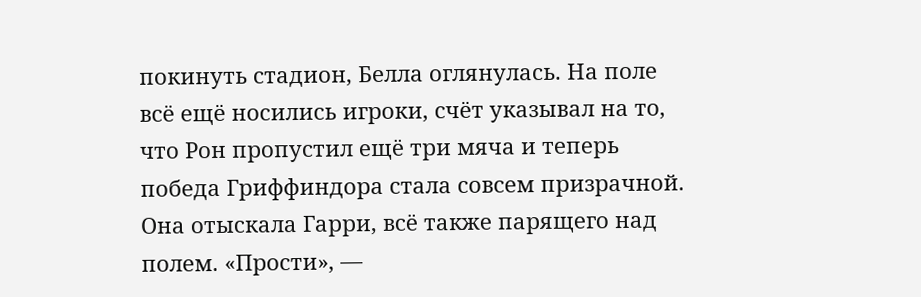покинуть стадион, Белла оглянулась. На поле всё ещё носились игроки, счёт указывал на то, что Рон пропустил ещё три мяча и теперь победа Гриффиндора стала совсем призрачной. Она отыскала Гарри, всё также парящего над полем. «Прости», —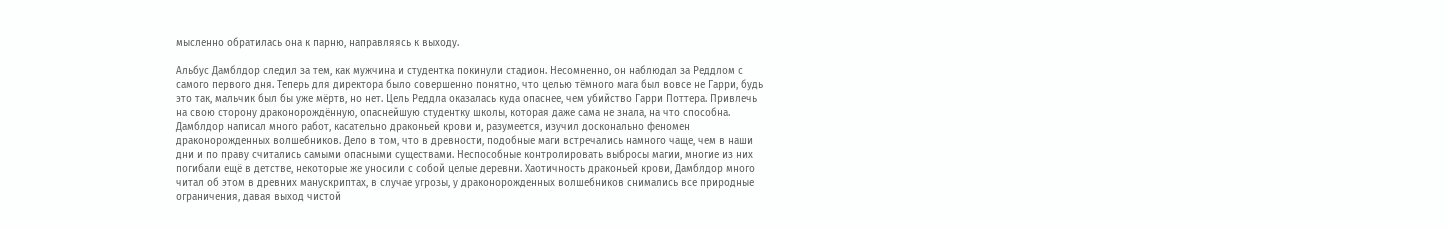мысленно обратилась она к парню, направляясь к выходу.

Альбус Дамблдор следил за тем, как мужчина и студентка покинули стадион. Несомненно, он наблюдал за Реддлом с самого первого дня. Теперь для директора было совершенно понятно, что целью тёмного мага был вовсе не Гарри, будь это так, мальчик был бы уже мёртв, но нет. Цель Реддла оказалась куда опаснее, чем убийство Гарри Поттера. Привлечь на свою сторону драконорождённую, опаснейшую студентку школы, которая даже сама не знала, на что способна. Дамблдор написал много работ, касательно драконьей крови и, разумеется, изучил досконально феномен драконорожденных волшебников. Дело в том, что в древности, подобные маги встречались намного чаще, чем в наши дни и по праву считались самыми опасными существами. Неспособные контролировать выбросы магии, многие из них погибали ещё в детстве, некоторые же уносили с собой целые деревни. Хаотичность драконьей крови, Дамблдор много читал об этом в древних манускриптах, в случае угрозы, у драконорожденных волшебников снимались все природные ограничения, давая выход чистой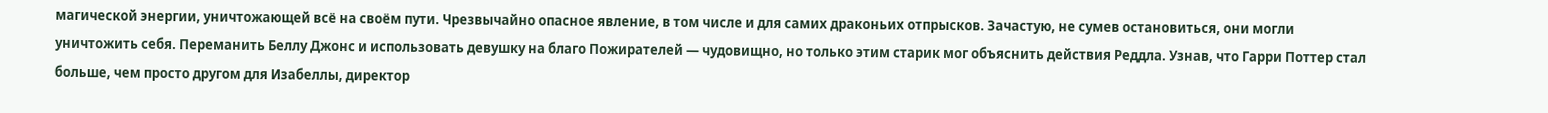магической энергии, уничтожающей всё на своём пути. Чрезвычайно опасное явление, в том числе и для самих драконьих отпрысков. Зачастую, не сумев остановиться, они могли уничтожить себя. Переманить Беллу Джонс и использовать девушку на благо Пожирателей — чудовищно, но только этим старик мог объяснить действия Реддла. Узнав, что Гарри Поттер стал больше, чем просто другом для Изабеллы, директор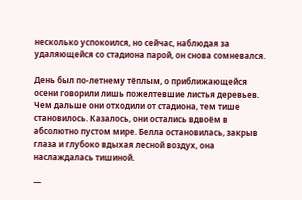несколько успокоился, но сейчас, наблюдая за удаляющейся со стадиона парой, он снова сомневался.

День был по-летнему тёплым, о приближающейся осени говорили лишь пожелтевшие листья деревьев. Чем дальше они отходили от стадиона, тем тише становилось. Казалось, они остались вдвоём в абсолютно пустом мире. Белла остановилась, закрыв глаза и глубоко вдыхая лесной воздух, она наслаждалась тишиной.

—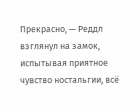Прекрасно, — Реддл взглянул на замок, испытывая приятное чувство ностальгии, всё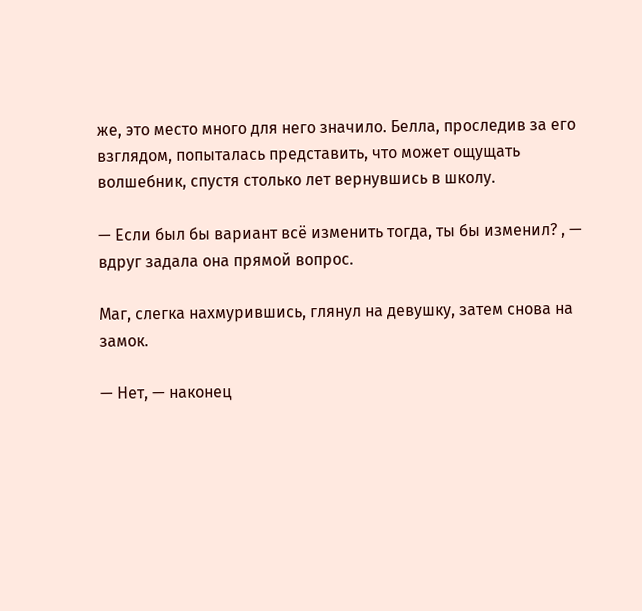же, это место много для него значило. Белла, проследив за его взглядом, попыталась представить, что может ощущать волшебник, спустя столько лет вернувшись в школу.

— Если был бы вариант всё изменить тогда, ты бы изменил? , — вдруг задала она прямой вопрос.

Маг, слегка нахмурившись, глянул на девушку, затем снова на замок.

— Нет, — наконец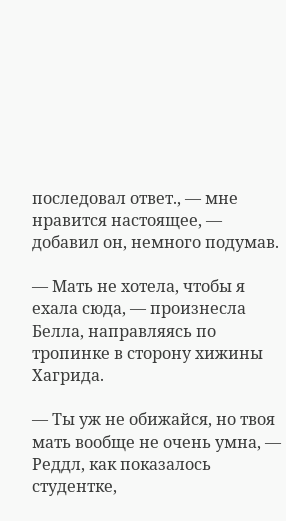последовал ответ., — мне нравится настоящее, — добавил он, немного подумав.

— Мать не хотела, чтобы я ехала сюда, — произнесла Белла, направляясь по тропинке в сторону хижины Хагрида.

— Ты уж не обижайся, но твоя мать вообще не очень умна, — Реддл, как показалось студентке,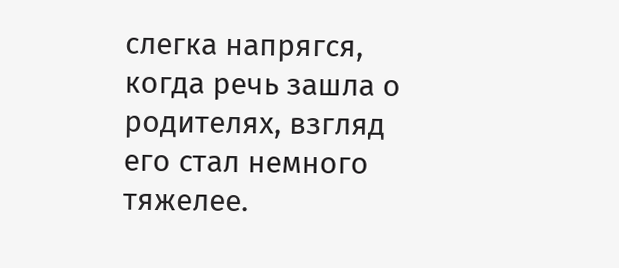слегка напрягся, когда речь зашла о родителях, взгляд его стал немного тяжелее.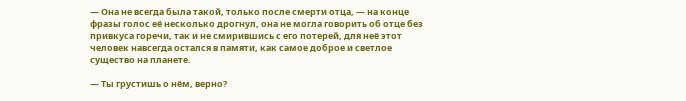— Она не всегда была такой, только после смерти отца, — на конце фразы голос её несколько дрогнул, она не могла говорить об отце без привкуса горечи, так и не смирившись с его потерей, для неё этот человек навсегда остался в памяти, как самое доброе и светлое существо на планете.

— Ты грустишь о нём, верно?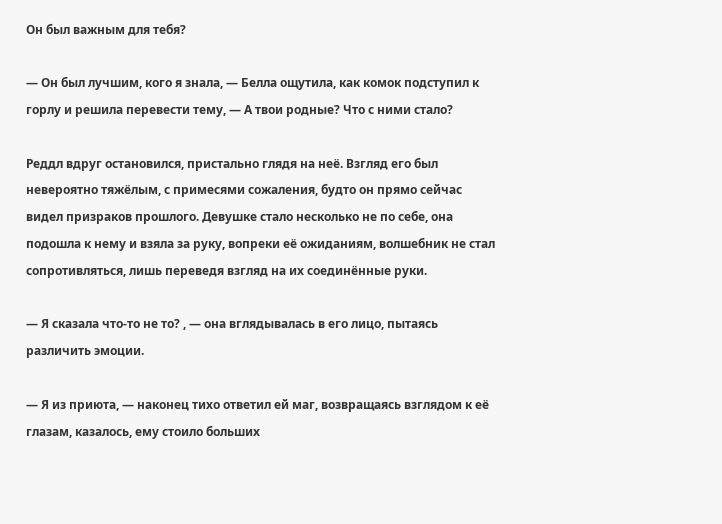Он был важным для тебя?

— Он был лучшим, кого я знала, — Белла ощутила, как комок подступил к горлу и решила перевести тему, — А твои родные? Что с ними стало?

Реддл вдруг остановился, пристально глядя на неё. Взгляд его был невероятно тяжёлым, с примесями сожаления, будто он прямо сейчас видел призраков прошлого. Девушке стало несколько не по себе, она подошла к нему и взяла за руку, вопреки её ожиданиям, волшебник не стал сопротивляться, лишь переведя взгляд на их соединённые руки.

— Я сказала что-то не то? , — она вглядывалась в его лицо, пытаясь различить эмоции.

— Я из приюта, — наконец тихо ответил ей маг, возвращаясь взглядом к её глазам, казалось, ему стоило больших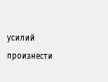усилий произнести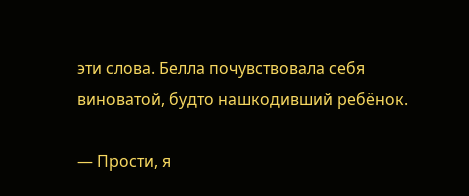эти слова. Белла почувствовала себя виноватой, будто нашкодивший ребёнок.

— Прости, я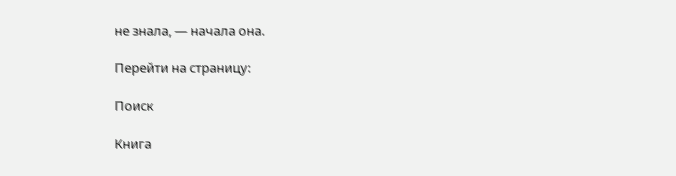не знала, — начала она.

Перейти на страницу:

Поиск

Книга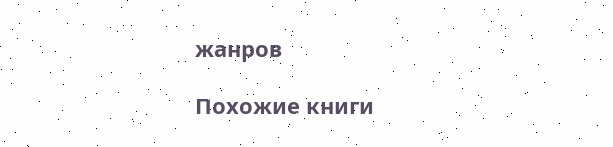жанров

Похожие книги